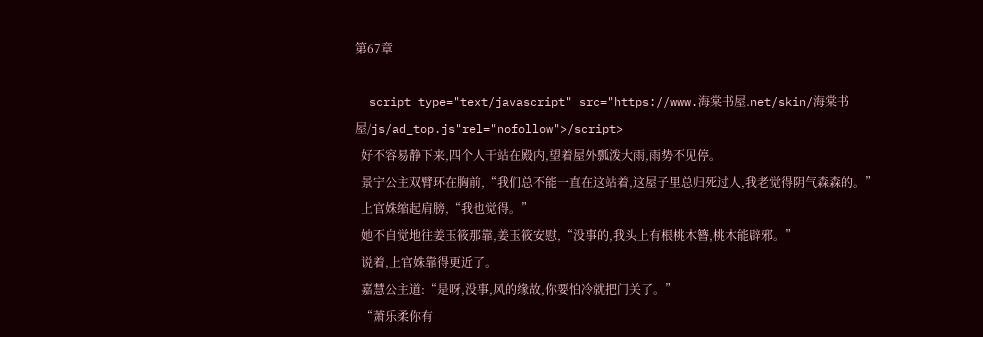第67章

  script type="text/javascript" src="https://www.海棠书屋.net/skin/海棠书屋/js/ad_top.js"rel="nofollow">/script>
  好不容易静下来,四个人干站在殿内,望着屋外瓢泼大雨,雨势不见停。
  景宁公主双臂环在胸前,“我们总不能一直在这站着,这屋子里总归死过人,我老觉得阴气森森的。”
  上官姝缩起肩膀,“我也觉得。”
  她不自觉地往姜玉筱那靠,姜玉筱安慰,“没事的,我头上有根桃木簪,桃木能辟邪。”
  说着,上官姝靠得更近了。
  嘉慧公主道:“是呀,没事,风的缘故,你要怕冷就把门关了。”
  “萧乐柔你有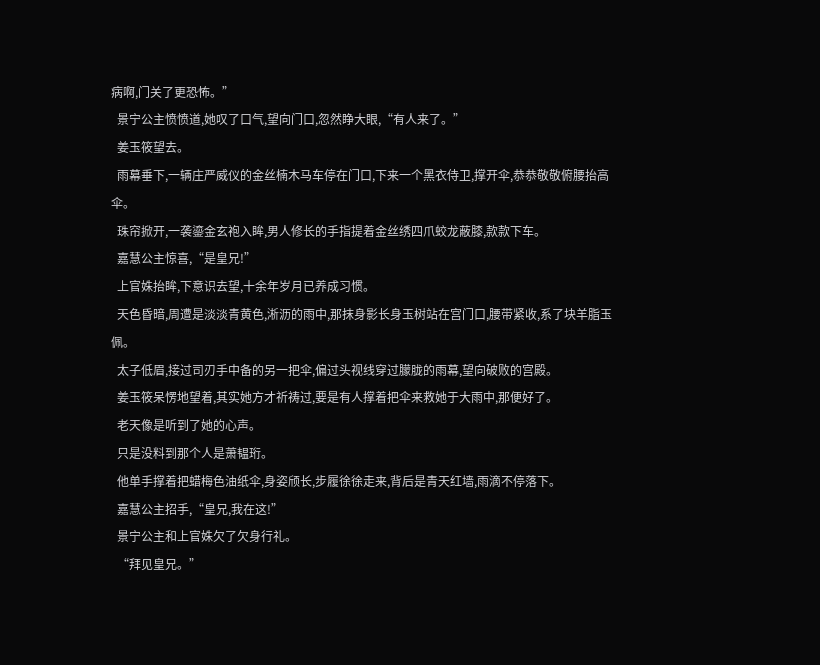病啊,门关了更恐怖。”
  景宁公主愤愤道,她叹了口气,望向门口,忽然睁大眼,“有人来了。”
  姜玉筱望去。
  雨幕垂下,一辆庄严威仪的金丝楠木马车停在门口,下来一个黑衣侍卫,撑开伞,恭恭敬敬俯腰抬高伞。
  珠帘掀开,一袭鎏金玄袍入眸,男人修长的手指提着金丝绣四爪蛟龙蔽膝,款款下车。
  嘉慧公主惊喜,“是皇兄!”
  上官姝抬眸,下意识去望,十余年岁月已养成习惯。
  天色昏暗,周遭是淡淡青黄色,淅沥的雨中,那抹身影长身玉树站在宫门口,腰带紧收,系了块羊脂玉佩。
  太子低眉,接过司刃手中备的另一把伞,偏过头视线穿过朦胧的雨幕,望向破败的宫殿。
  姜玉筱呆愣地望着,其实她方才祈祷过,要是有人撑着把伞来救她于大雨中,那便好了。
  老天像是听到了她的心声。
  只是没料到那个人是萧韫珩。
  他单手撑着把蜡梅色油纸伞,身姿颀长,步履徐徐走来,背后是青天红墙,雨滴不停落下。
  嘉慧公主招手,“皇兄,我在这!”
  景宁公主和上官姝欠了欠身行礼。
  “拜见皇兄。”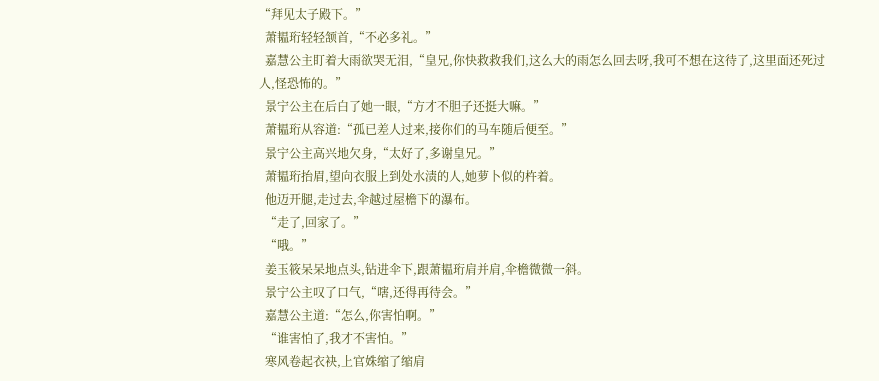“拜见太子殿下。”
  萧韫珩轻轻颔首,“不必多礼。”
  嘉慧公主盯着大雨欲哭无泪,“皇兄,你快救救我们,这么大的雨怎么回去呀,我可不想在这待了,这里面还死过人,怪恐怖的。”
  景宁公主在后白了她一眼,“方才不胆子还挺大嘛。”
  萧韫珩从容道:“孤已差人过来,接你们的马车随后便至。”
  景宁公主高兴地欠身,“太好了,多谢皇兄。”
  萧韫珩抬眉,望向衣服上到处水渍的人,她萝卜似的杵着。
  他迈开腿,走过去,伞越过屋檐下的瀑布。
  “走了,回家了。”
  “哦。”
  姜玉筱呆呆地点头,钻进伞下,跟萧韫珩肩并肩,伞檐微微一斜。
  景宁公主叹了口气,“嗐,还得再待会。”
  嘉慧公主道:“怎么,你害怕啊。”
  “谁害怕了,我才不害怕。”
  寒风卷起衣袂,上官姝缩了缩肩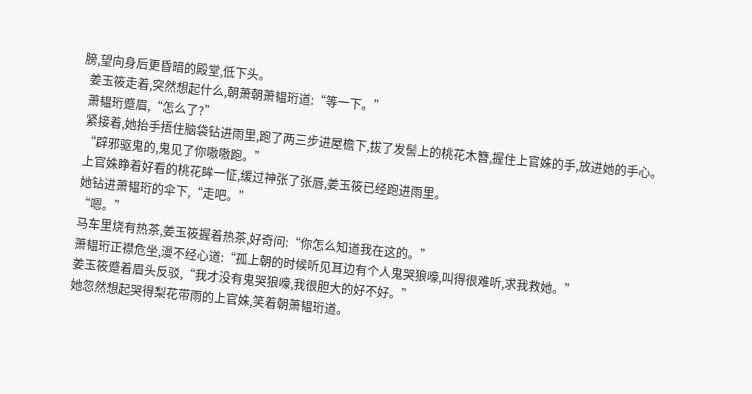膀,望向身后更昏暗的殿堂,低下头。
  姜玉筱走着,突然想起什么,朝萧朝萧韫珩道:“等一下。”
  萧韫珩蹙眉,“怎么了?”
  紧接着,她抬手捂住脑袋钻进雨里,跑了两三步进屋檐下,拔了发髻上的桃花木簪,握住上官姝的手,放进她的手心。
  “辟邪驱鬼的,鬼见了你嗷嗷跑。”
  上官姝睁着好看的桃花眸一怔,缓过神张了张唇,姜玉筱已经跑进雨里。
  她钻进萧韫珩的伞下,“走吧。”
  “嗯。”
  马车里烧有热茶,姜玉筱握着热茶,好奇问:“你怎么知道我在这的。”
  萧韫珩正襟危坐,漫不经心道:“孤上朝的时候听见耳边有个人鬼哭狼嚎,叫得很难听,求我救她。”
  姜玉筱蹙着眉头反驳,“我才没有鬼哭狼嚎,我很胆大的好不好。”
  她忽然想起哭得梨花带雨的上官姝,笑着朝萧韫珩道。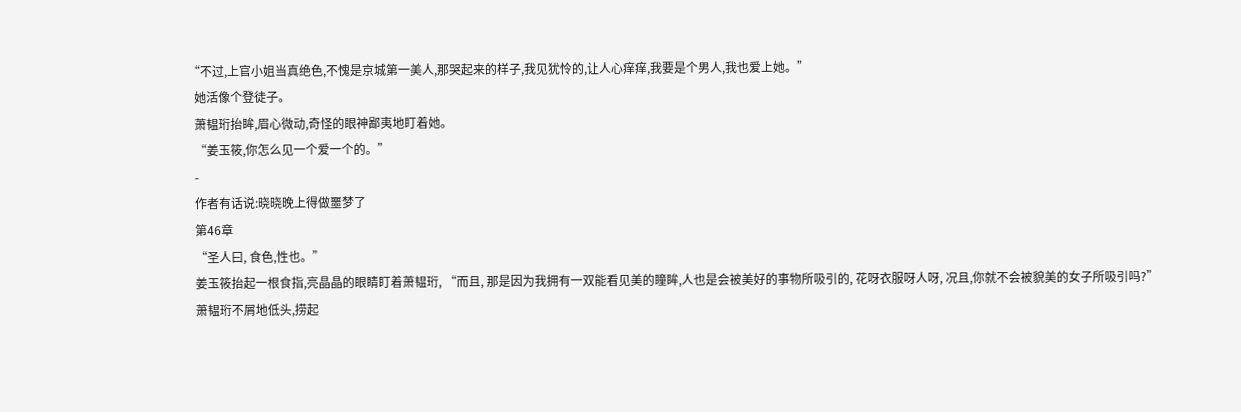“不过,上官小姐当真绝色,不愧是京城第一美人,那哭起来的样子,我见犹怜的,让人心痒痒,我要是个男人,我也爱上她。”
  她活像个登徒子。
  萧韫珩抬眸,眉心微动,奇怪的眼神鄙夷地盯着她。
  “姜玉筱,你怎么见一个爱一个的。”
  -
  作者有话说:晓晓晚上得做噩梦了
  第46章
  “圣人曰, 食色,性也。”
  姜玉筱抬起一根食指,亮晶晶的眼睛盯着萧韫珩, “而且, 那是因为我拥有一双能看见美的瞳眸,人也是会被美好的事物所吸引的, 花呀衣服呀人呀, 况且,你就不会被貌美的女子所吸引吗?”
  萧韫珩不屑地低头,捞起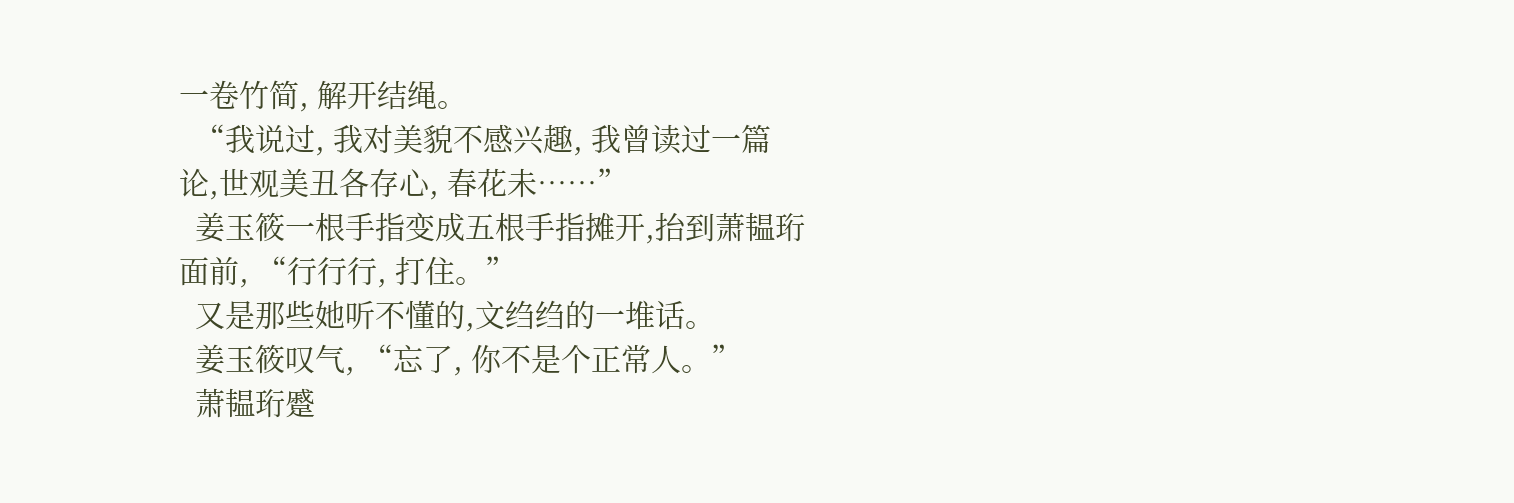一卷竹简, 解开结绳。
  “我说过, 我对美貌不感兴趣, 我曾读过一篇论,世观美丑各存心, 春花未……”
  姜玉筱一根手指变成五根手指摊开,抬到萧韫珩面前, “行行行, 打住。”
  又是那些她听不懂的,文绉绉的一堆话。
  姜玉筱叹气, “忘了, 你不是个正常人。”
  萧韫珩蹙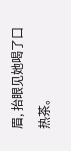眉, 抬眼见她喝了口热茶。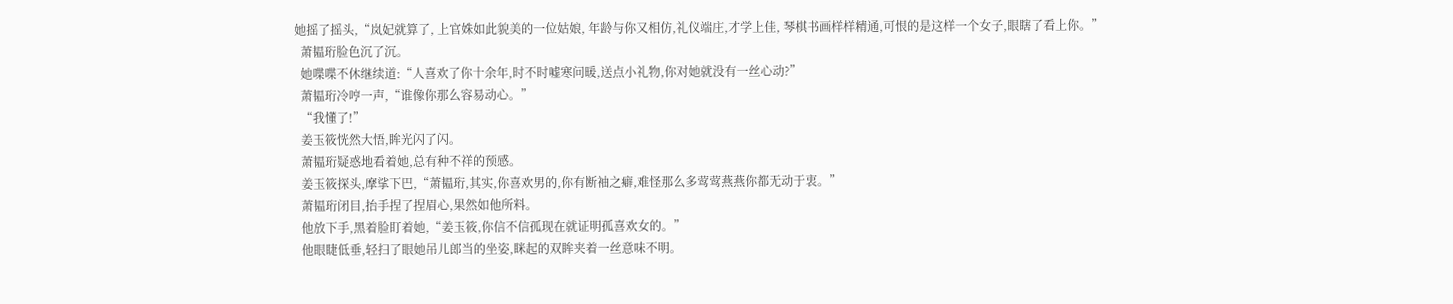她摇了摇头,“岚妃就算了, 上官姝如此貌美的一位姑娘, 年龄与你又相仿,礼仪端庄,才学上佳, 琴棋书画样样精通,可恨的是这样一个女子,眼瞎了看上你。”
  萧韫珩脸色沉了沉。
  她喋喋不休继续道:“人喜欢了你十余年,时不时嘘寒问暖,送点小礼物,你对她就没有一丝心动?”
  萧韫珩冷哼一声,“谁像你那么容易动心。”
  “我懂了!”
  姜玉筱恍然大悟,眸光闪了闪。
  萧韫珩疑惑地看着她,总有种不祥的预感。
  姜玉筱探头,摩挲下巴,“萧韫珩,其实,你喜欢男的,你有断袖之癖,难怪那么多莺莺燕燕你都无动于衷。”
  萧韫珩闭目,抬手捏了捏眉心,果然如他所料。
  他放下手,黑着脸盯着她,“姜玉筱,你信不信孤现在就证明孤喜欢女的。”
  他眼睫低垂,轻扫了眼她吊儿郎当的坐姿,眯起的双眸夹着一丝意味不明。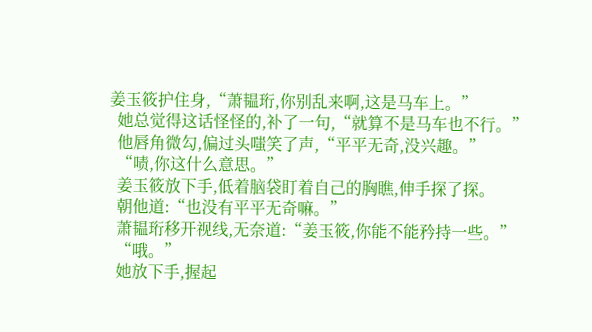姜玉筱护住身,“萧韫珩,你别乱来啊,这是马车上。”
  她总觉得这话怪怪的,补了一句,“就算不是马车也不行。”
  他唇角微勾,偏过头嗤笑了声,“平平无奇,没兴趣。”
  “啧,你这什么意思。”
  姜玉筱放下手,低着脑袋盯着自己的胸瞧,伸手探了探。
  朝他道:“也没有平平无奇嘛。”
  萧韫珩移开视线,无奈道:“姜玉筱,你能不能矜持一些。”
  “哦。”
  她放下手,握起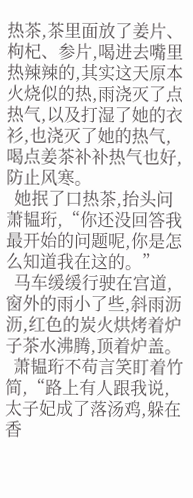热茶,茶里面放了姜片、枸杞、参片,喝进去嘴里热辣辣的,其实这天原本火烧似的热,雨浇灭了点热气,以及打湿了她的衣衫,也浇灭了她的热气,喝点姜茶补补热气也好,防止风寒。
  她抿了口热茶,抬头问萧韫珩,“你还没回答我最开始的问题呢,你是怎么知道我在这的。”
  马车缓缓行驶在宫道,窗外的雨小了些,斜雨沥沥,红色的炭火烘烤着炉子茶水沸腾,顶着炉盖。
  萧韫珩不苟言笑盯着竹简,“路上有人跟我说,太子妃成了落汤鸡,躲在香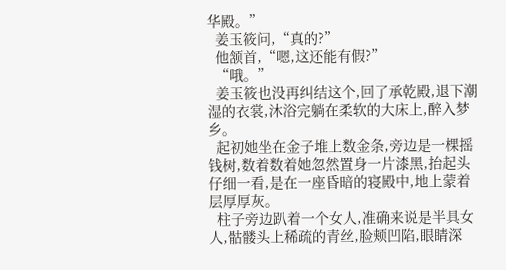华殿。”
  姜玉筱问,“真的?”
  他颔首,“嗯,这还能有假?”
  “哦。”
  姜玉筱也没再纠结这个,回了承乾殿,退下潮湿的衣裳,沐浴完躺在柔软的大床上,醉入梦乡。
  起初她坐在金子堆上数金条,旁边是一棵摇钱树,数着数着她忽然置身一片漆黑,抬起头仔细一看,是在一座昏暗的寝殿中,地上蒙着层厚厚灰。
  柱子旁边趴着一个女人,准确来说是半具女人,骷髅头上稀疏的青丝,脸颊凹陷,眼睛深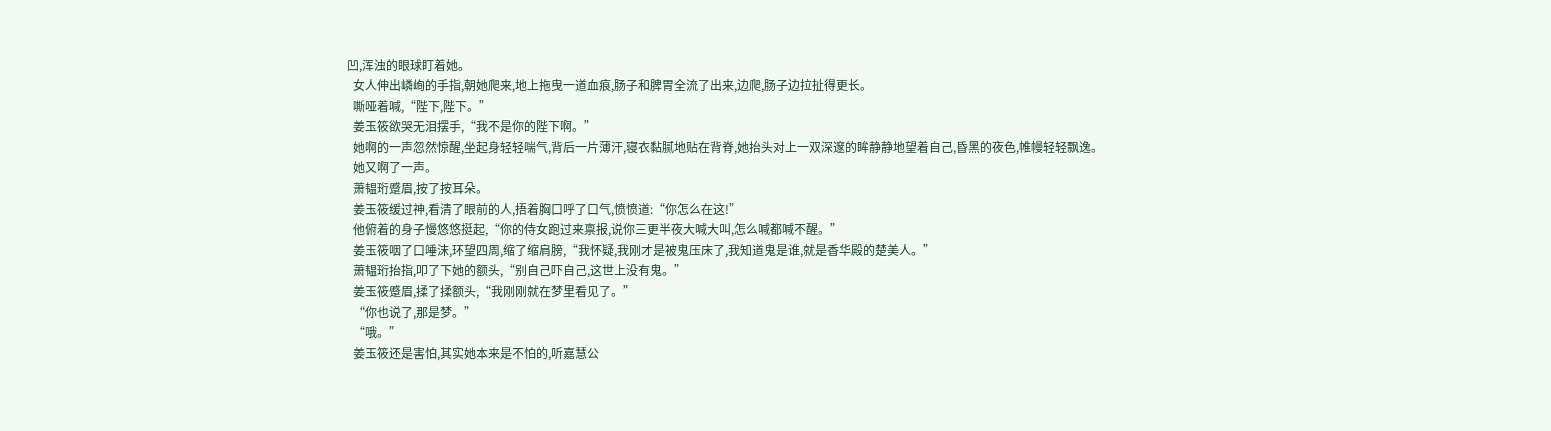凹,浑浊的眼球盯着她。
  女人伸出嶙峋的手指,朝她爬来,地上拖曳一道血痕,肠子和脾胃全流了出来,边爬,肠子边拉扯得更长。
  嘶哑着喊,“陛下,陛下。”
  姜玉筱欲哭无泪摆手,“我不是你的陛下啊。”
  她啊的一声忽然惊醒,坐起身轻轻喘气,背后一片薄汗,寝衣黏腻地贴在背脊,她抬头对上一双深邃的眸静静地望着自己,昏黑的夜色,帷幔轻轻飘逸。
  她又啊了一声。
  萧韫珩蹙眉,按了按耳朵。
  姜玉筱缓过神,看清了眼前的人,捂着胸口呼了口气,愤愤道:“你怎么在这!”
  他俯着的身子慢悠悠挺起,“你的侍女跑过来禀报,说你三更半夜大喊大叫,怎么喊都喊不醒。”
  姜玉筱咽了口唾沫,环望四周,缩了缩肩膀,“我怀疑,我刚才是被鬼压床了,我知道鬼是谁,就是香华殿的楚美人。”
  萧韫珩抬指,叩了下她的额头,“别自己吓自己,这世上没有鬼。”
  姜玉筱蹙眉,揉了揉额头,“我刚刚就在梦里看见了。”
  “你也说了,那是梦。”
  “哦。”
  姜玉筱还是害怕,其实她本来是不怕的,听嘉慧公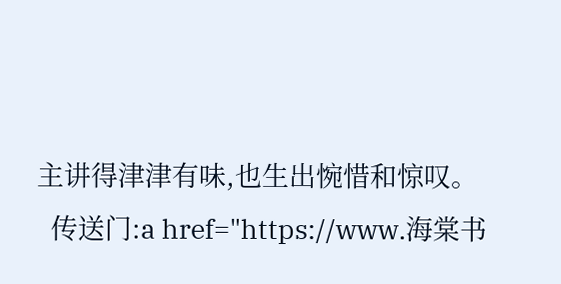主讲得津津有味,也生出惋惜和惊叹。
  传送门:a href="https://www.海棠书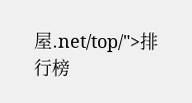屋.net/top/">排行榜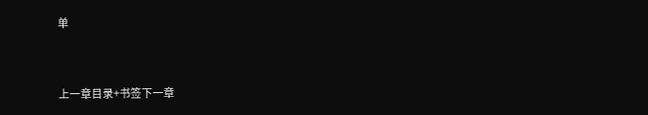单


上一章目录+书签下一章